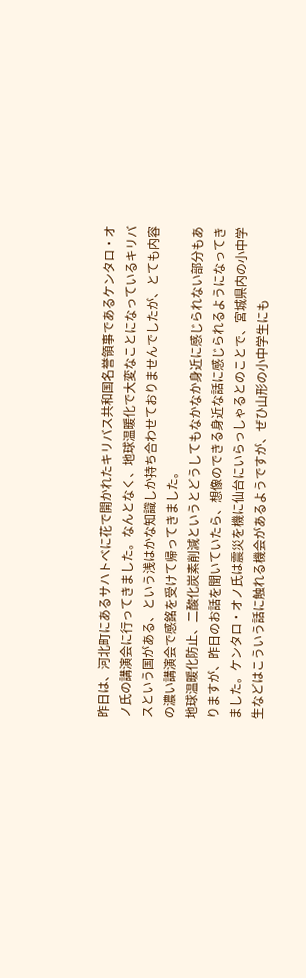昨日は、河北町にあるサハトベに花で開かれたキリバス共和国名誉領事であるケンタロ・オノ氏の講演会に行ってきました。なんとなく、地球温暖化で大変なことになっているキリバスという国がある、という浅はかな知識しか持ち合わせておりませんでしたが、とても内容の濃い講演会で感銘を受けて帰ってきました。
地球温暖化防止、二酸化炭素削減というとどうしてもなかなか身近に感じられない部分もありますが、昨日のお話を聞いていたら、想像のできる身近な話に感じられるようになってきました。ケンタロ・オノ氏は震災を機に仙台にいらっしゃるとのことで、宮城県内の小中学生などはこういう話に触れる機会があるようですが、ぜひ山形の小中学生にも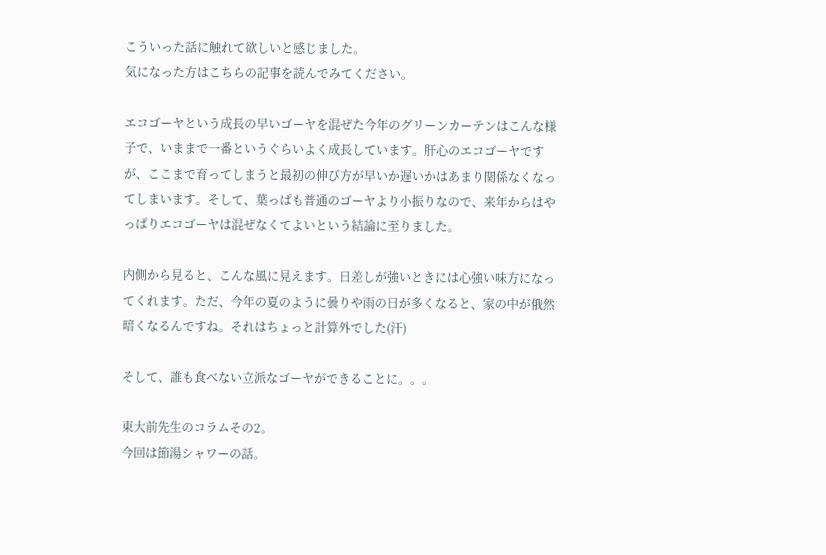こういった話に触れて欲しいと感じました。
気になった方はこちらの記事を読んでみてください。

エコゴーヤという成長の早いゴーヤを混ぜた今年のグリーンカーテンはこんな様子で、いままで一番というぐらいよく成長しています。肝心のエコゴーヤですが、ここまで育ってしまうと最初の伸び方が早いか遅いかはあまり関係なくなってしまいます。そして、葉っぱも普通のゴーヤより小振りなので、来年からはやっぱりエコゴーヤは混ぜなくてよいという結論に至りました。

内側から見ると、こんな風に見えます。日差しが強いときには心強い味方になってくれます。ただ、今年の夏のように曇りや雨の日が多くなると、家の中が俄然暗くなるんですね。それはちょっと計算外でした(汗)

そして、誰も食べない立派なゴーヤができることに。。。

東大前先生のコラムその2。
今回は節湯シャワーの話。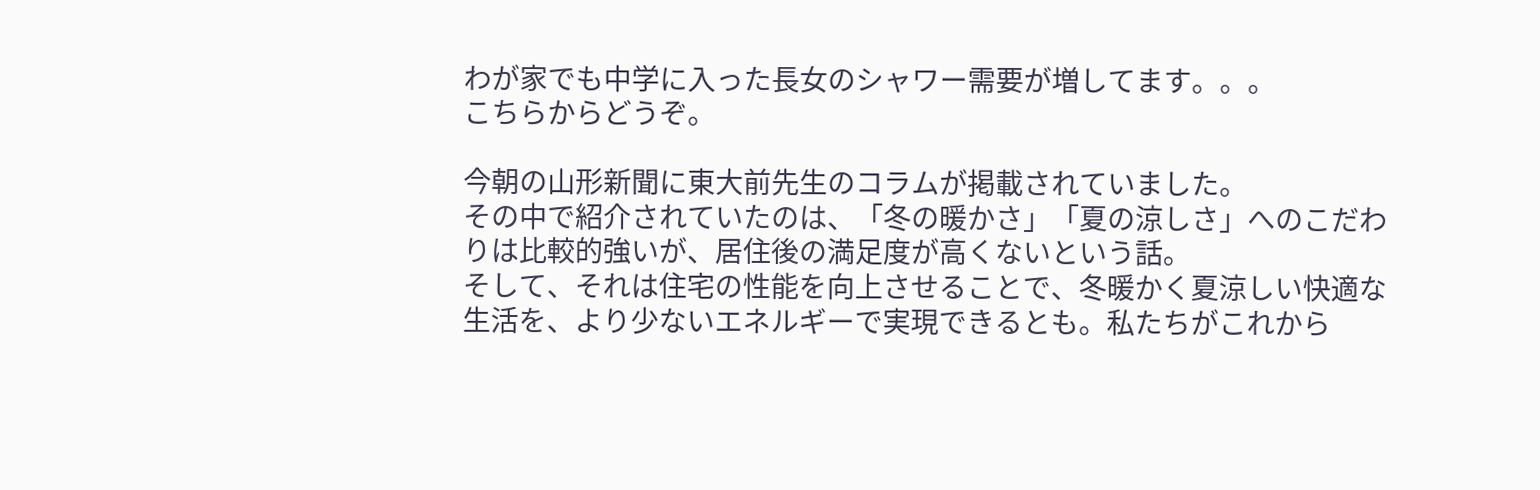わが家でも中学に入った長女のシャワー需要が増してます。。。
こちらからどうぞ。

今朝の山形新聞に東大前先生のコラムが掲載されていました。
その中で紹介されていたのは、「冬の暖かさ」「夏の涼しさ」へのこだわりは比較的強いが、居住後の満足度が高くないという話。
そして、それは住宅の性能を向上させることで、冬暖かく夏涼しい快適な生活を、より少ないエネルギーで実現できるとも。私たちがこれから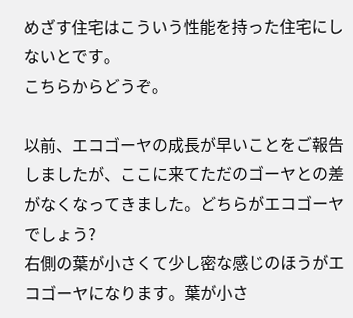めざす住宅はこういう性能を持った住宅にしないとです。
こちらからどうぞ。

以前、エコゴーヤの成長が早いことをご報告しましたが、ここに来てただのゴーヤとの差がなくなってきました。どちらがエコゴーヤでしょう?
右側の葉が小さくて少し密な感じのほうがエコゴーヤになります。葉が小さ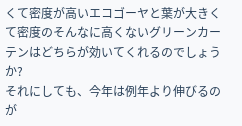くて密度が高いエコゴーヤと葉が大きくて密度のそんなに高くないグリーンカーテンはどちらが効いてくれるのでしょうか?
それにしても、今年は例年より伸びるのが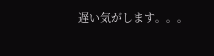遅い気がします。。。